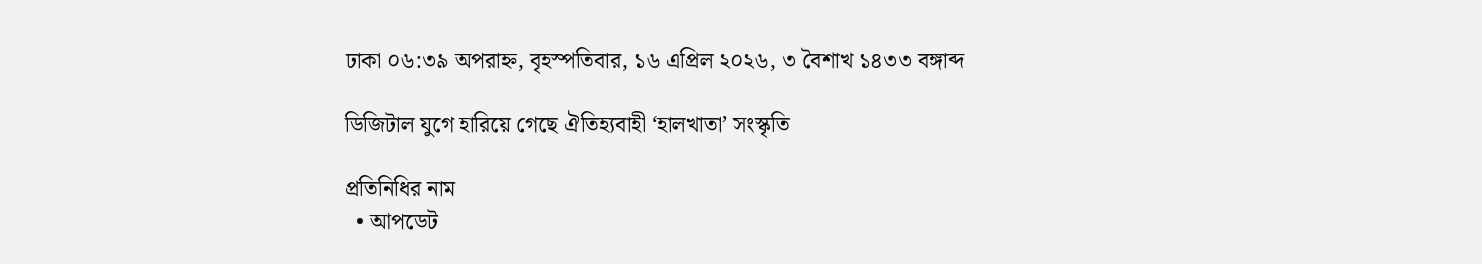ঢাকা ০৬:৩৯ অপরাহ্ন, বৃহস্পতিবার, ১৬ এপ্রিল ২০২৬, ৩ বৈশাখ ১৪৩৩ বঙ্গাব্দ

ডিজিটাল যুগে হারিয়ে গেছে ঐতিহ্যবাহী ‘হালখাতা’ সংস্কৃতি

প্রতিনিধির নাম
  • আপডেট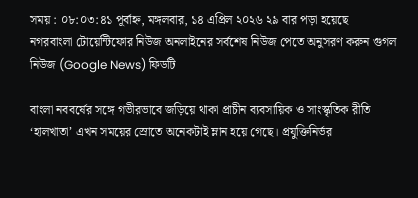সময় : ০৮:০৩:৪১ পূর্বাহ্ন, মঙ্গলবার, ১৪ এপ্রিল ২০২৬ ২৯ বার পড়া হয়েছে
নগরবাংলা টোয়েন্টিফোর নিউজ অনলাইনের সর্বশেষ নিউজ পেতে অনুসরণ করুন গুগল নিউজ (Google News) ফিডটি

বাংলা নববর্ষের সঙ্গে গভীরভাবে জড়িয়ে থাকা প্রাচীন ব্যবসায়িক ও সাংস্কৃতিক রীতি ‘হালখাতা’ এখন সময়ের স্রোতে অনেকটাই ম্লান হয়ে গেছে। প্রযুক্তিনির্ভর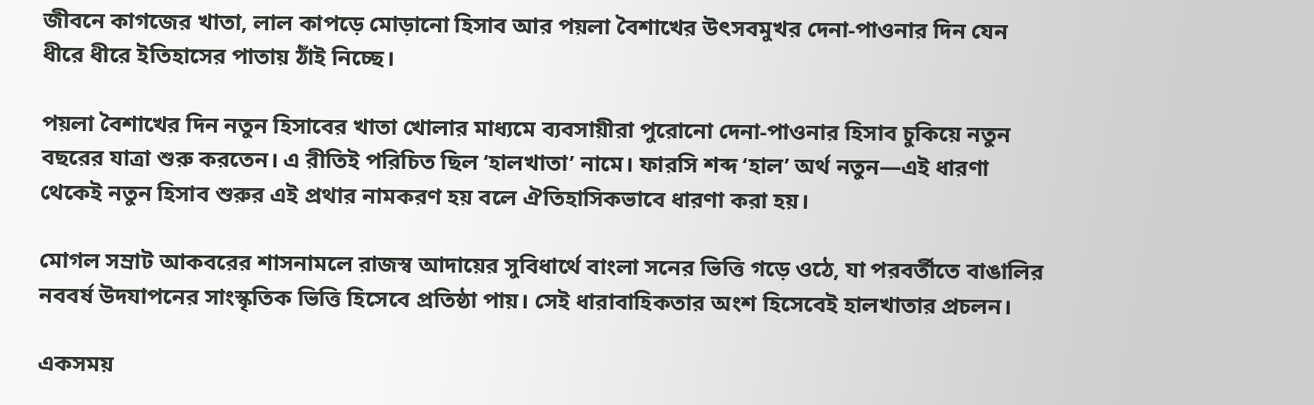জীবনে কাগজের খাতা, লাল কাপড়ে মোড়ানো হিসাব আর পয়লা বৈশাখের উৎসবমুখর দেনা-পাওনার দিন যেন ধীরে ধীরে ইতিহাসের পাতায় ঠাঁই নিচ্ছে।

পয়লা বৈশাখের দিন নতুন হিসাবের খাতা খোলার মাধ্যমে ব্যবসায়ীরা পুরোনো দেনা-পাওনার হিসাব চুকিয়ে নতুন বছরের যাত্রা শুরু করতেন। এ রীতিই পরিচিত ছিল ‘হালখাতা’ নামে। ফারসি শব্দ ‘হাল’ অর্থ নতুন—এই ধারণা থেকেই নতুন হিসাব শুরুর এই প্রথার নামকরণ হয় বলে ঐতিহাসিকভাবে ধারণা করা হয়।

মোগল সম্রাট আকবরের শাসনামলে রাজস্ব আদায়ের সুবিধার্থে বাংলা সনের ভিত্তি গড়ে ওঠে, যা পরবর্তীতে বাঙালির নববর্ষ উদযাপনের সাংস্কৃতিক ভিত্তি হিসেবে প্রতিষ্ঠা পায়। সেই ধারাবাহিকতার অংশ হিসেবেই হালখাতার প্রচলন।

একসময়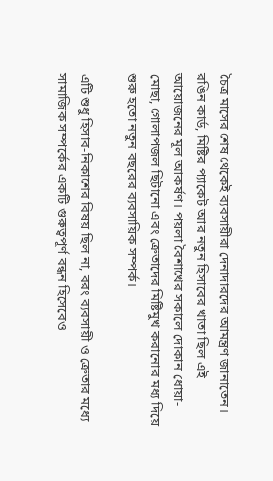চৈত্র মাসের শেষ থেকেই ব্যবসায়ীরা দেনাদারদের আমন্ত্রণ জানাতেন। রঙিন কার্ড, মিষ্টির প্যাকেট আর নতুন হিসাবের খাতা ছিল এই আয়োজনের মূল আকর্ষণ। পয়লা বৈশাখের সকালে দোকান ধোয়া-মোছা, গোলাপজল ছিটানো এবং ক্রেতাদের মিষ্টিমুখ করানোর মধ্য দিয়ে শুরু হতো নতুন বছরের ব্যবসায়িক সম্পর্ক।

এটি শুধু হিসাব-নিকাশের বিষয় ছিল না, বরং ব্যবসায়ী ও ক্রেতার মধ্যে সামাজিক সম্পর্কের একটি গুরুত্বপূর্ণ বন্ধন হিসেবেও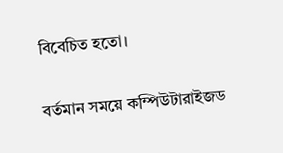বিবেচিত হতো।

বর্তমান সময়ে কম্পিউটারাইজড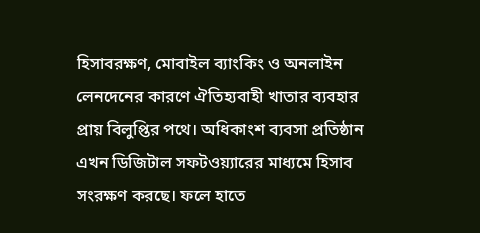হিসাবরক্ষণ, মোবাইল ব্যাংকিং ও অনলাইন লেনদেনের কারণে ঐতিহ্যবাহী খাতার ব্যবহার প্রায় বিলুপ্তির পথে। অধিকাংশ ব্যবসা প্রতিষ্ঠান এখন ডিজিটাল সফটওয়্যারের মাধ্যমে হিসাব সংরক্ষণ করছে। ফলে হাতে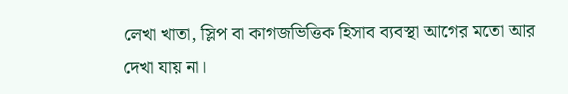লেখা খাতা, স্লিপ বা কাগজভিত্তিক হিসাব ব্যবস্থা আগের মতো আর দেখা যায় না।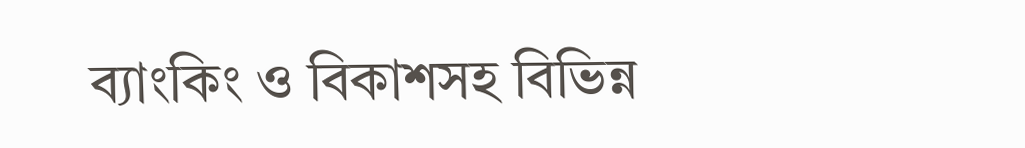ব্যাংকিং ও বিকাশসহ বিভিন্ন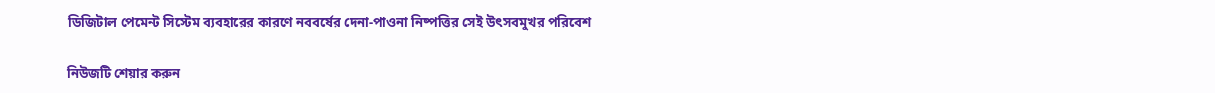ডিজিটাল পেমেন্ট সিস্টেম ব্যবহারের কারণে নববর্ষের দেনা-পাওনা নিষ্পত্তির সেই উৎসবমুখর পরিবেশ

নিউজটি শেয়ার করুন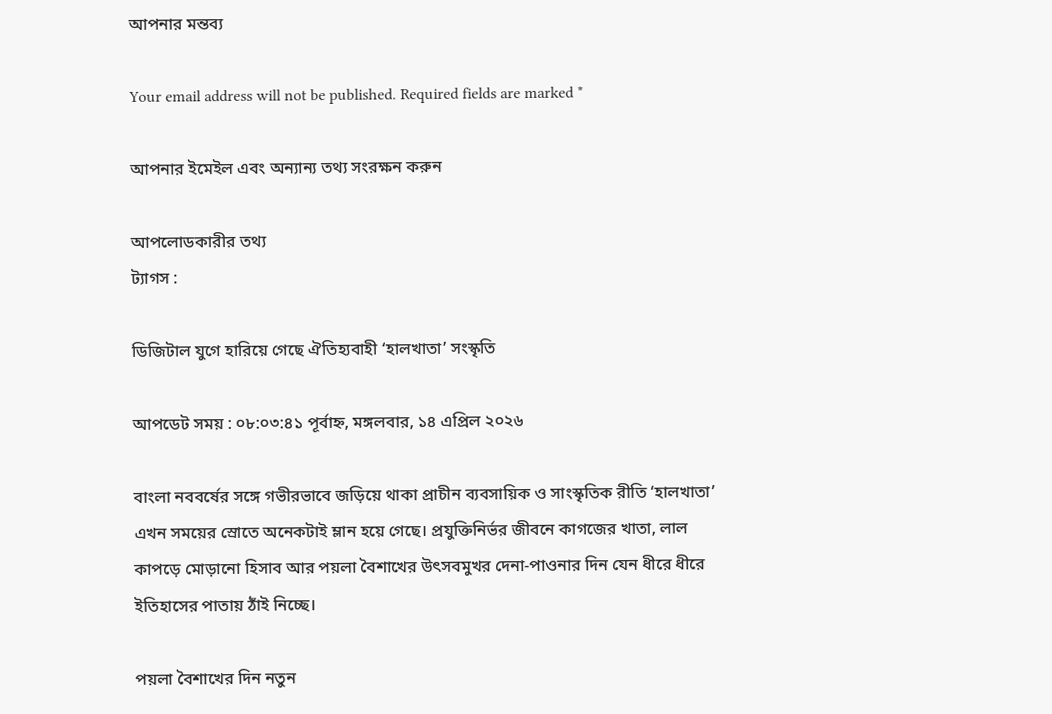আপনার মন্তব্য

Your email address will not be published. Required fields are marked *

আপনার ইমেইল এবং অন্যান্য তথ্য সংরক্ষন করুন

আপলোডকারীর তথ্য
ট্যাগস :

ডিজিটাল যুগে হারিয়ে গেছে ঐতিহ্যবাহী ‘হালখাতা’ সংস্কৃতি

আপডেট সময় : ০৮:০৩:৪১ পূর্বাহ্ন, মঙ্গলবার, ১৪ এপ্রিল ২০২৬

বাংলা নববর্ষের সঙ্গে গভীরভাবে জড়িয়ে থাকা প্রাচীন ব্যবসায়িক ও সাংস্কৃতিক রীতি ‘হালখাতা’ এখন সময়ের স্রোতে অনেকটাই ম্লান হয়ে গেছে। প্রযুক্তিনির্ভর জীবনে কাগজের খাতা, লাল কাপড়ে মোড়ানো হিসাব আর পয়লা বৈশাখের উৎসবমুখর দেনা-পাওনার দিন যেন ধীরে ধীরে ইতিহাসের পাতায় ঠাঁই নিচ্ছে।

পয়লা বৈশাখের দিন নতুন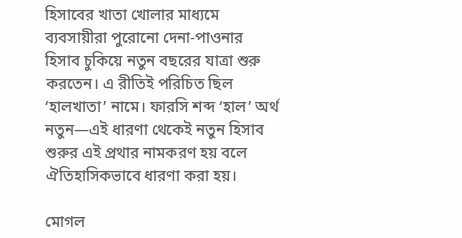হিসাবের খাতা খোলার মাধ্যমে ব্যবসায়ীরা পুরোনো দেনা-পাওনার হিসাব চুকিয়ে নতুন বছরের যাত্রা শুরু করতেন। এ রীতিই পরিচিত ছিল ‘হালখাতা’ নামে। ফারসি শব্দ ‘হাল’ অর্থ নতুন—এই ধারণা থেকেই নতুন হিসাব শুরুর এই প্রথার নামকরণ হয় বলে ঐতিহাসিকভাবে ধারণা করা হয়।

মোগল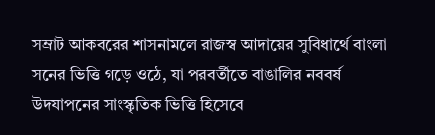সম্রাট আকবরের শাসনামলে রাজস্ব আদায়ের সুবিধার্থে বাংলা সনের ভিত্তি গড়ে ওঠে, যা পরবর্তীতে বাঙালির নববর্ষ উদযাপনের সাংস্কৃতিক ভিত্তি হিসেবে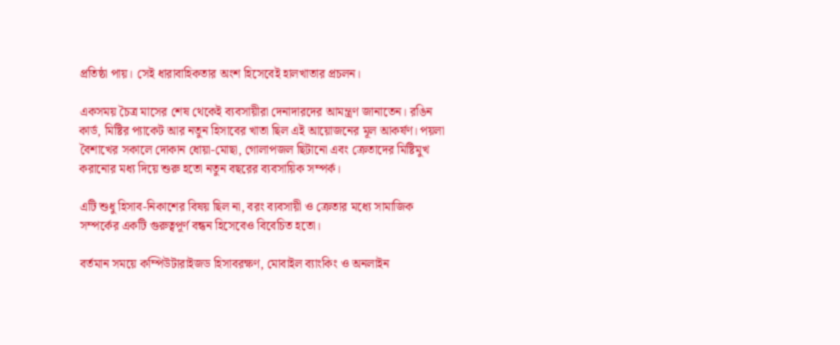প্রতিষ্ঠা পায়। সেই ধারাবাহিকতার অংশ হিসেবেই হালখাতার প্রচলন।

একসময় চৈত্র মাসের শেষ থেকেই ব্যবসায়ীরা দেনাদারদের আমন্ত্রণ জানাতেন। রঙিন কার্ড, মিষ্টির প্যাকেট আর নতুন হিসাবের খাতা ছিল এই আয়োজনের মূল আকর্ষণ। পয়লা বৈশাখের সকালে দোকান ধোয়া-মোছা, গোলাপজল ছিটানো এবং ক্রেতাদের মিষ্টিমুখ করানোর মধ্য দিয়ে শুরু হতো নতুন বছরের ব্যবসায়িক সম্পর্ক।

এটি শুধু হিসাব-নিকাশের বিষয় ছিল না, বরং ব্যবসায়ী ও ক্রেতার মধ্যে সামাজিক সম্পর্কের একটি গুরুত্বপূর্ণ বন্ধন হিসেবেও বিবেচিত হতো।

বর্তমান সময়ে কম্পিউটারাইজড হিসাবরক্ষণ, মোবাইল ব্যাংকিং ও অনলাইন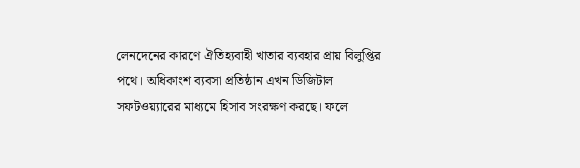লেনদেনের কারণে ঐতিহ্যবাহী খাতার ব্যবহার প্রায় বিলুপ্তির পথে। অধিকাংশ ব্যবসা প্রতিষ্ঠান এখন ডিজিটাল সফটওয়্যারের মাধ্যমে হিসাব সংরক্ষণ করছে। ফলে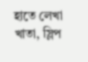হাতে লেখা খাতা, স্লিপ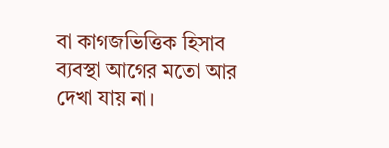বা কাগজভিত্তিক হিসাব ব্যবস্থা আগের মতো আর দেখা যায় না।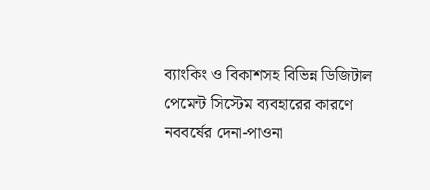ব্যাংকিং ও বিকাশসহ বিভিন্ন ডিজিটাল পেমেন্ট সিস্টেম ব্যবহারের কারণে নববর্ষের দেনা-পাওনা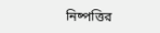নিষ্পত্তির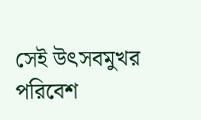সেই উৎসবমুখর পরিবেশ